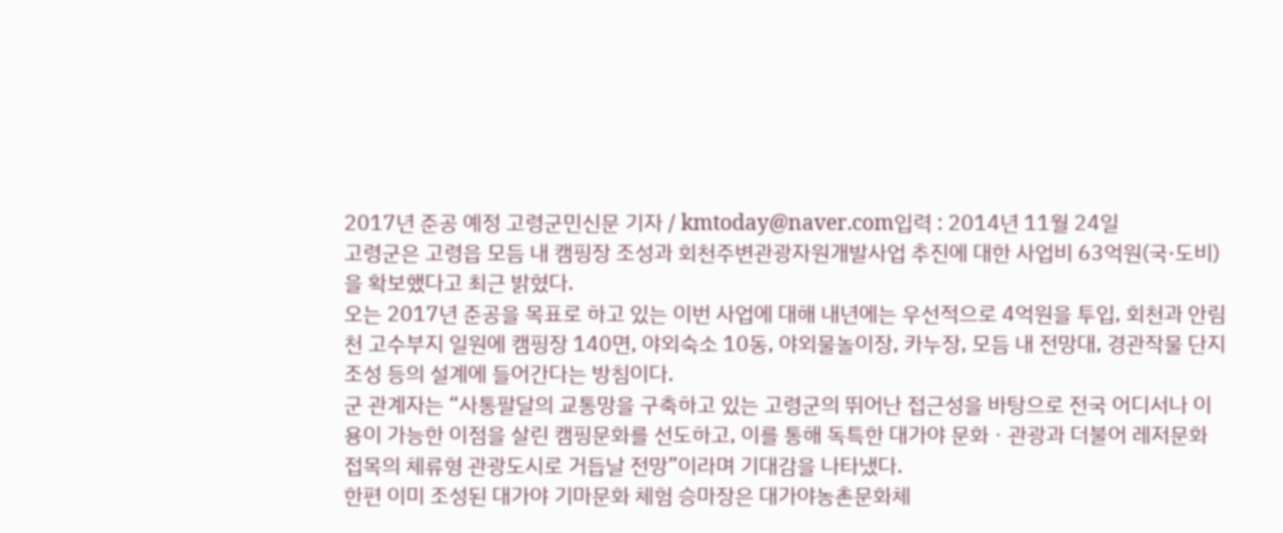2017년 준공 예정 고령군민신문 기자 / kmtoday@naver.com입력 : 2014년 11월 24일
고령군은 고령읍 모듬 내 캠핑장 조성과 회천주변관광자원개발사업 추진에 대한 사업비 63억원(국·도비)을 확보했다고 최근 밝혔다.
오는 2017년 준공을 목표로 하고 있는 이번 사업에 대해 내년에는 우선적으로 4억원을 투입, 회천과 안림천 고수부지 일원에 캠핑장 140면, 야외숙소 10동, 야외물놀이장, 카누장, 모듬 내 전망대, 경관작물 단지 조성 등의 설계에 들어간다는 방침이다.
군 관계자는 “사통팔달의 교통망을 구축하고 있는 고령군의 뛰어난 접근성을 바탕으로 전국 어디서나 이용이 가능한 이점을 살린 캠핑문화를 선도하고, 이를 통해 독특한 대가야 문화ㆍ관광과 더불어 레저문화 접목의 체류형 관광도시로 거듭날 전망”이라며 기대감을 나타냈다.
한편 이미 조성된 대가야 기마문화 체험 승마장은 대가야농촌문화체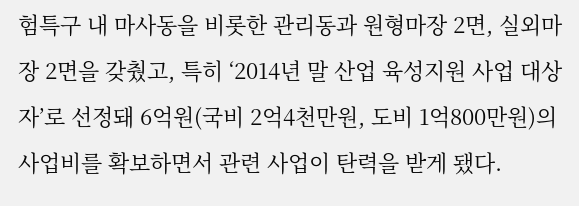험특구 내 마사동을 비롯한 관리동과 원형마장 2면, 실외마장 2면을 갖췄고, 특히 ‘2014년 말 산업 육성지원 사업 대상자’로 선정돼 6억원(국비 2억4천만원, 도비 1억800만원)의 사업비를 확보하면서 관련 사업이 탄력을 받게 됐다.